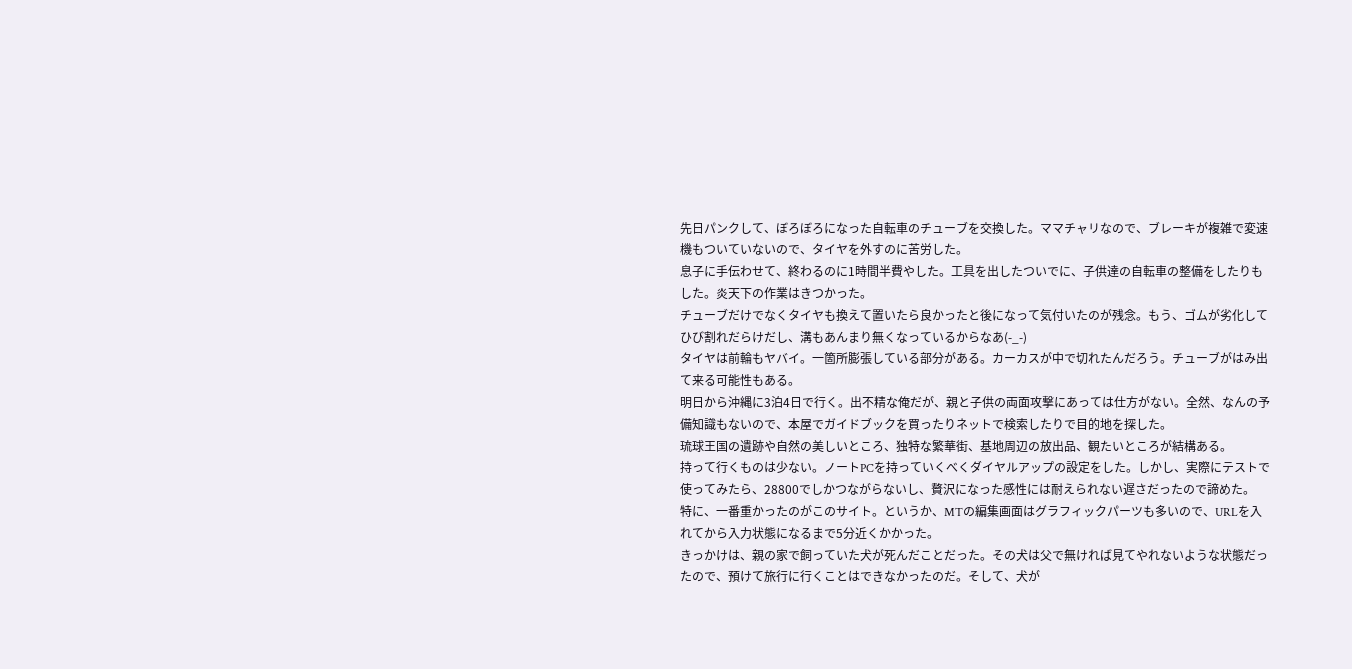先日パンクして、ぼろぼろになった自転車のチューブを交換した。ママチャリなので、ブレーキが複雑で変速機もついていないので、タイヤを外すのに苦労した。
息子に手伝わせて、終わるのに1時間半費やした。工具を出したついでに、子供達の自転車の整備をしたりもした。炎天下の作業はきつかった。
チューブだけでなくタイヤも換えて置いたら良かったと後になって気付いたのが残念。もう、ゴムが劣化してひび割れだらけだし、溝もあんまり無くなっているからなあ(-_-)
タイヤは前輪もヤバイ。一箇所膨張している部分がある。カーカスが中で切れたんだろう。チューブがはみ出て来る可能性もある。
明日から沖縄に3泊4日で行く。出不精な俺だが、親と子供の両面攻撃にあっては仕方がない。全然、なんの予備知識もないので、本屋でガイドブックを買ったりネットで検索したりで目的地を探した。
琉球王国の遺跡や自然の美しいところ、独特な繁華街、基地周辺の放出品、観たいところが結構ある。
持って行くものは少ない。ノートPCを持っていくべくダイヤルアップの設定をした。しかし、実際にテストで使ってみたら、28800でしかつながらないし、贅沢になった感性には耐えられない遅さだったので諦めた。
特に、一番重かったのがこのサイト。というか、MTの編集画面はグラフィックパーツも多いので、URLを入れてから入力状態になるまで5分近くかかった。
きっかけは、親の家で飼っていた犬が死んだことだった。その犬は父で無ければ見てやれないような状態だったので、預けて旅行に行くことはできなかったのだ。そして、犬が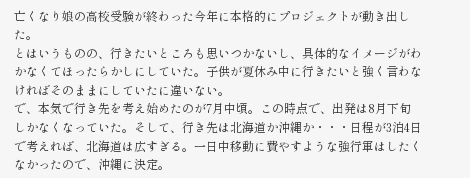亡くなり娘の高校受験が終わった今年に本格的にプロジェクトが動き出した。
とはいうものの、行きたいところも思いつかないし、具体的なイメージがわかなくてほったらかしにしていた。子供が夏休み中に行きたいと強く言わなければそのままにしていたに違いない。
で、本気で行き先を考え始めたのが7月中頃。この時点で、出発は8月下旬しかなくなっていた。そして、行き先は北海道か沖縄か・・・日程が3泊4日で考えれば、北海道は広すぎる。一日中移動に費やすような強行軍はしたくなかったので、沖縄に決定。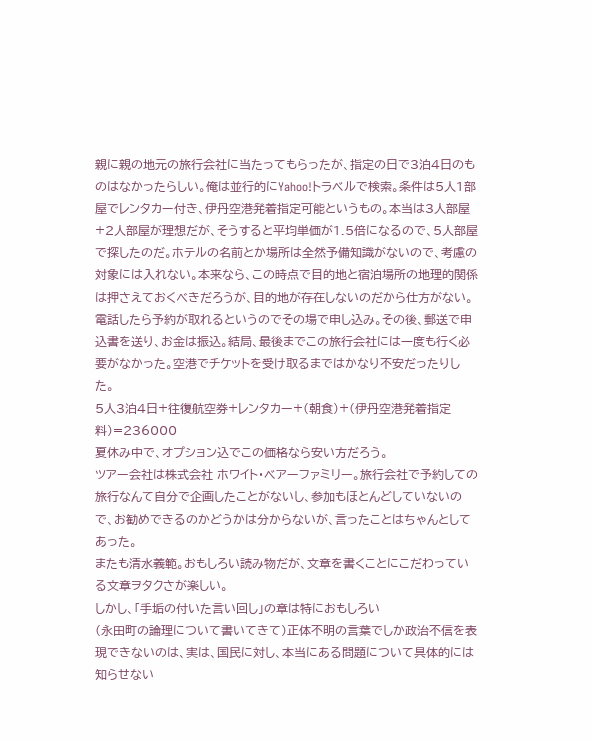親に親の地元の旅行会社に当たってもらったが、指定の日で3泊4日のものはなかったらしい。俺は並行的にYahoo!トラベルで検索。条件は5人1部屋でレンタカー付き、伊丹空港発着指定可能というもの。本当は3人部屋+2人部屋が理想だが、そうすると平均単価が1.5倍になるので、5人部屋で探したのだ。ホテルの名前とか場所は全然予備知識がないので、考慮の対象には入れない。本来なら、この時点で目的地と宿泊場所の地理的関係は押さえておくべきだろうが、目的地が存在しないのだから仕方がない。
電話したら予約が取れるというのでその場で申し込み。その後、郵送で申込書を送り、お金は振込。結局、最後までこの旅行会社には一度も行く必要がなかった。空港でチケットを受け取るまではかなり不安だったりした。
5人3泊4日+往復航空券+レンタカー+(朝食)+(伊丹空港発着指定料)=236000
夏休み中で、オプション込でこの価格なら安い方だろう。
ツアー会社は株式会社 ホワイト・ベアーファミリー。旅行会社で予約しての旅行なんて自分で企画したことがないし、参加もほとんどしていないので、お勧めできるのかどうかは分からないが、言ったことはちゃんとしてあった。
またも清水義範。おもしろい読み物だが、文章を書くことにこだわっている文章ヲタクさが楽しい。
しかし、「手垢の付いた言い回し」の章は特におもしろい
(永田町の論理について書いてきて)正体不明の言葉でしか政治不信を表現できないのは、実は、国民に対し、本当にある問題について具体的には知らせない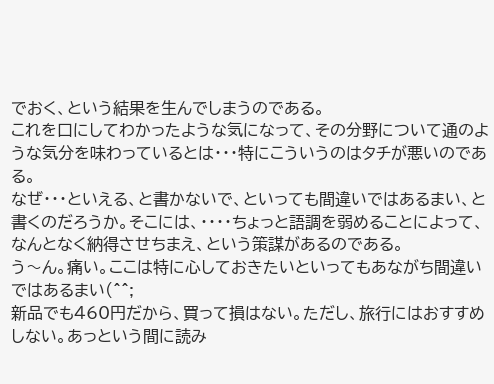でおく、という結果を生んでしまうのである。
これを口にしてわかったような気になって、その分野について通のような気分を味わっているとは・・・特にこういうのはタチが悪いのである。
なぜ・・・といえる、と書かないで、といっても間違いではあるまい、と書くのだろうか。そこには、・・・・ちょっと語調を弱めることによって、なんとなく納得させちまえ、という策謀があるのである。
う〜ん。痛い。ここは特に心しておきたいといってもあながち間違いではあるまい(^^;
新品でも460円だから、買って損はない。ただし、旅行にはおすすめしない。あっという間に読み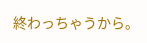終わっちゃうから。